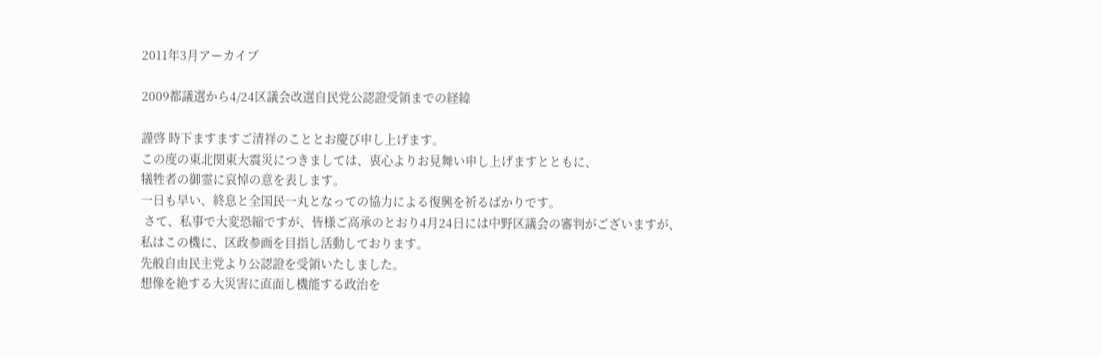2011年3月アーカイブ

2009都議選から4/24区議会改選自民党公認證受領までの経緯

謹啓 時下ますますご清祥のこととお慶び申し上げます。
この度の東北関東大震災につきましては、衷心よりお見舞い申し上げますとともに、
犠牲者の御霊に哀悼の意を表します。
一日も早い、終息と全国民一丸となっての協力による復興を祈るばかりです。
 さて、私事で大変恐縮ですが、皆様ご高承のとおり4月24日には中野区議会の審判がございますが、
私はこの機に、区政参画を目指し活動しております。
先般自由民主党より公認證を受領いたしました。
想像を絶する大災害に直面し機能する政治を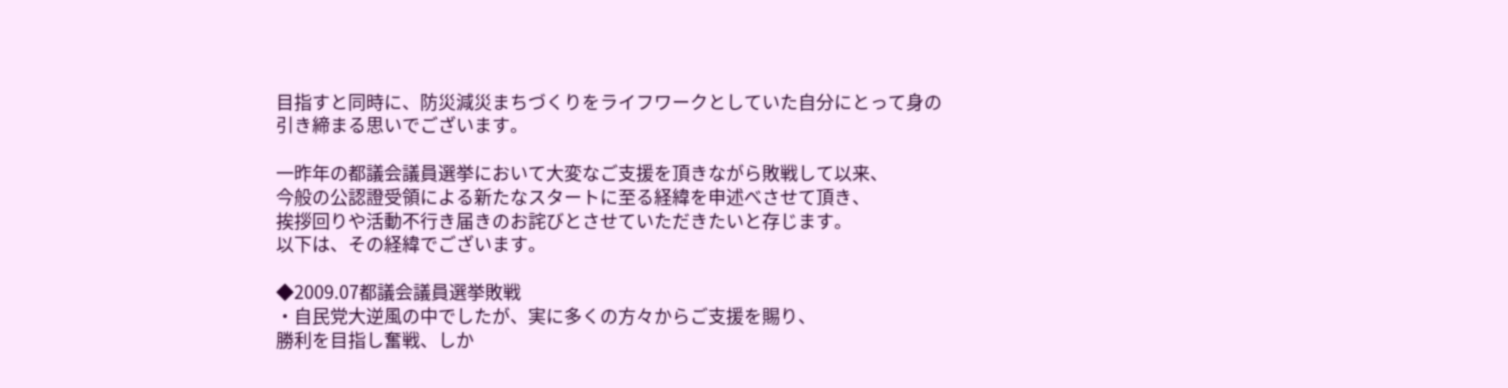目指すと同時に、防災減災まちづくりをライフワークとしていた自分にとって身の引き締まる思いでございます。

一昨年の都議会議員選挙において大変なご支援を頂きながら敗戦して以来、
今般の公認證受領による新たなスタートに至る経緯を申述べさせて頂き、
挨拶回りや活動不行き届きのお詫びとさせていただきたいと存じます。
以下は、その経緯でございます。

◆2009.07都議会議員選挙敗戦
・自民党大逆風の中でしたが、実に多くの方々からご支援を賜り、
勝利を目指し奮戦、しか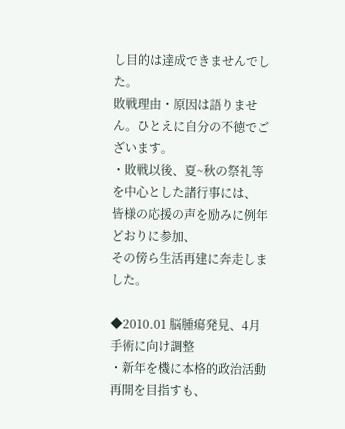し目的は達成できませんでした。
敗戦理由・原因は語りません。ひとえに自分の不徳でございます。
・敗戦以後、夏~秋の祭礼等を中心とした諸行事には、
皆様の応援の声を励みに例年どおりに参加、
その傍ら生活再建に奔走しました。

◆2010.01 脳腫瘍発見、4月手術に向け調整
・新年を機に本格的政治活動再開を目指すも、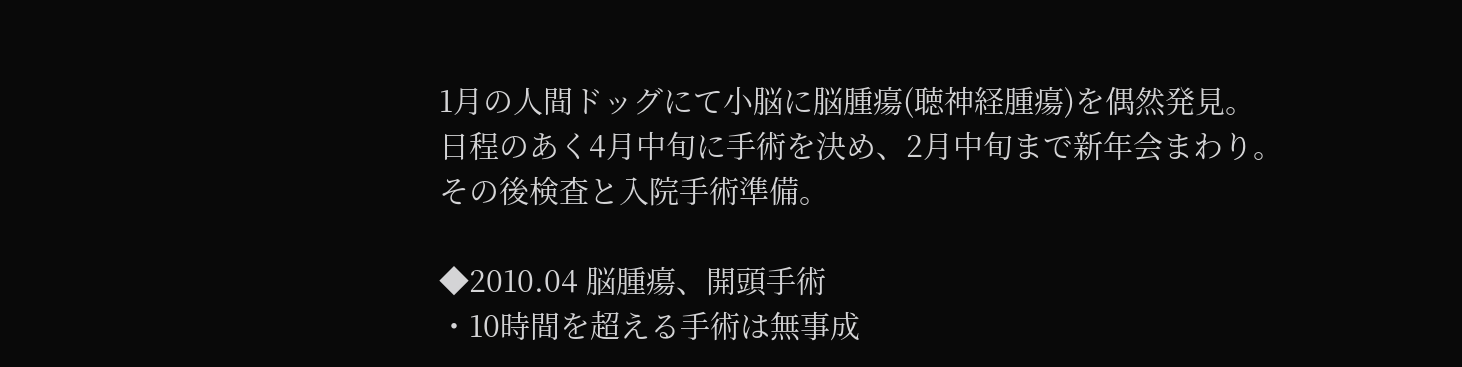1月の人間ドッグにて小脳に脳腫瘍(聴神経腫瘍)を偶然発見。
日程のあく4月中旬に手術を決め、2月中旬まで新年会まわり。
その後検査と入院手術準備。

◆2010.04 脳腫瘍、開頭手術
・10時間を超える手術は無事成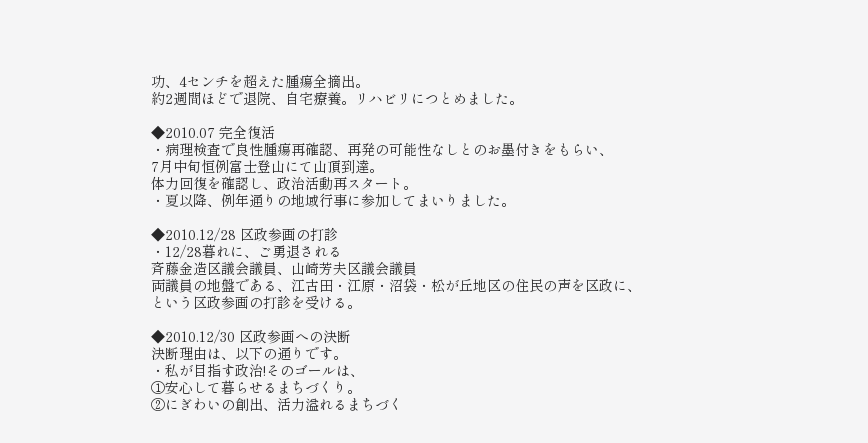功、4センチを超えた腫瘍全摘出。
約2週間ほどで退院、自宅療養。リハビリにつとめました。

◆2010.07 完全復活
・病理検査で良性腫瘍再確認、再発の可能性なしとのお墨付きをもらい、
7月中旬恒例富士登山にて山頂到達。
体力回復を確認し、政治活動再スタート。
・夏以降、例年通りの地域行事に参加してまいりました。

◆2010.12/28 区政参画の打診
・12/28暮れに、ご勇退される
斉藤金造区議会議員、山崎芳夫区議会議員
両議員の地盤である、江古田・江原・沼袋・松が丘地区の住民の声を区政に、
という区政参画の打診を受ける。

◆2010.12/30 区政参画への決断
決断理由は、以下の通りです。
・私が目指す政治!そのゴールは、
①安心して暮らせるまちづくり。
②にぎわいの創出、活力溢れるまちづく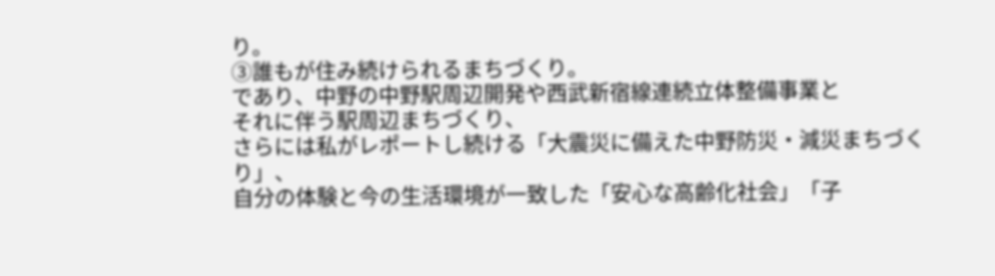り。
③誰もが住み続けられるまちづくり。
であり、中野の中野駅周辺開発や西武新宿線連続立体整備事業と
それに伴う駅周辺まちづくり、
さらには私がレポートし続ける「大震災に備えた中野防災・減災まちづくり」、
自分の体験と今の生活環境が一致した「安心な高齢化社会」「子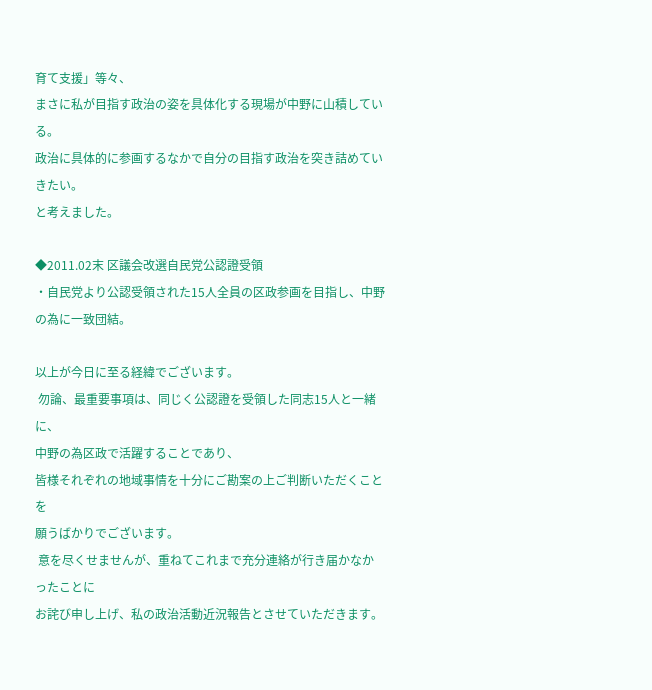育て支援」等々、
まさに私が目指す政治の姿を具体化する現場が中野に山積している。
政治に具体的に参画するなかで自分の目指す政治を突き詰めていきたい。
と考えました。

◆2011.02末 区議会改選自民党公認證受領
・自民党より公認受領された15人全員の区政参画を目指し、中野の為に一致団結。

以上が今日に至る経緯でございます。
 勿論、最重要事項は、同じく公認證を受領した同志15人と一緒に、
中野の為区政で活躍することであり、
皆様それぞれの地域事情を十分にご勘案の上ご判断いただくことを
願うばかりでございます。
 意を尽くせませんが、重ねてこれまで充分連絡が行き届かなかったことに
お詫び申し上げ、私の政治活動近況報告とさせていただきます。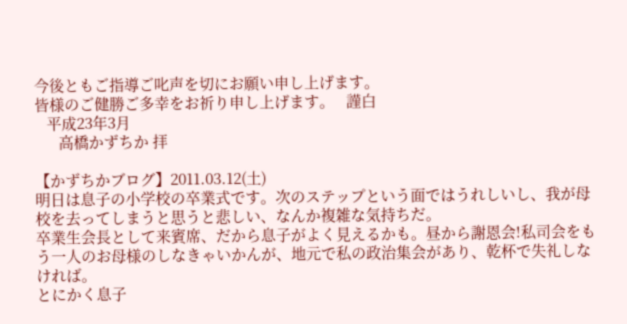今後ともご指導ご叱声を切にお願い申し上げます。
皆様のご健勝ご多幸をお祈り申し上げます。   謹白
   平成23年3月
      高橋かずちか 拝

【かずちかブログ】2011.03.12(土)
明日は息子の小学校の卒業式です。次のステップという面ではうれしいし、我が母校を去ってしまうと思うと悲しい、なんか複雑な気持ちだ。
卒業生会長として来賓席、だから息子がよく見えるかも。昼から謝恩会!私司会をもう一人のお母様のしなきゃいかんが、地元で私の政治集会があり、乾杯で失礼しなければ。
とにかく息子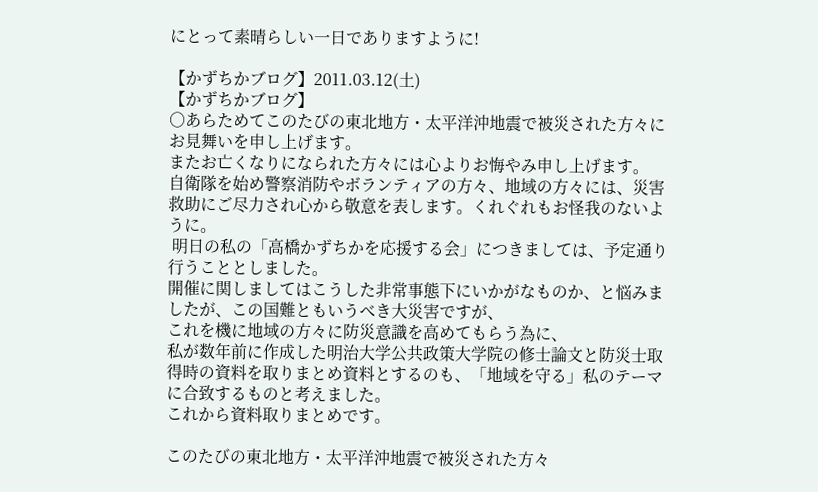にとって素晴らしい一日でありますように!

【かずちかブログ】2011.03.12(土)
【かずちかブログ】
○あらためてこのたびの東北地方・太平洋沖地震で被災された方々にお見舞いを申し上げます。
またお亡くなりになられた方々には心よりお悔やみ申し上げます。
自衛隊を始め警察消防やボランティアの方々、地域の方々には、災害救助にご尽力され心から敬意を表します。くれぐれもお怪我のないように。
 明日の私の「高橋かずちかを応援する会」につきましては、予定通り行うこととしました。
開催に関しましてはこうした非常事態下にいかがなものか、と悩みましたが、この国難ともいうべき大災害ですが、
これを機に地域の方々に防災意識を高めてもらう為に、
私が数年前に作成した明治大学公共政策大学院の修士論文と防災士取得時の資料を取りまとめ資料とするのも、「地域を守る」私のテーマに合致するものと考えました。
これから資料取りまとめです。

このたびの東北地方・太平洋沖地震で被災された方々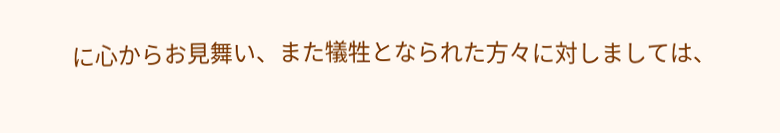に心からお見舞い、また犠牲となられた方々に対しましては、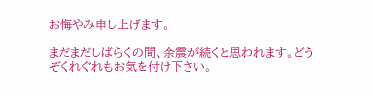お悔やみ申し上げます。

まだまだしばらくの間、余震が続くと思われます。どうぞくれぐれもお気を付け下さい。